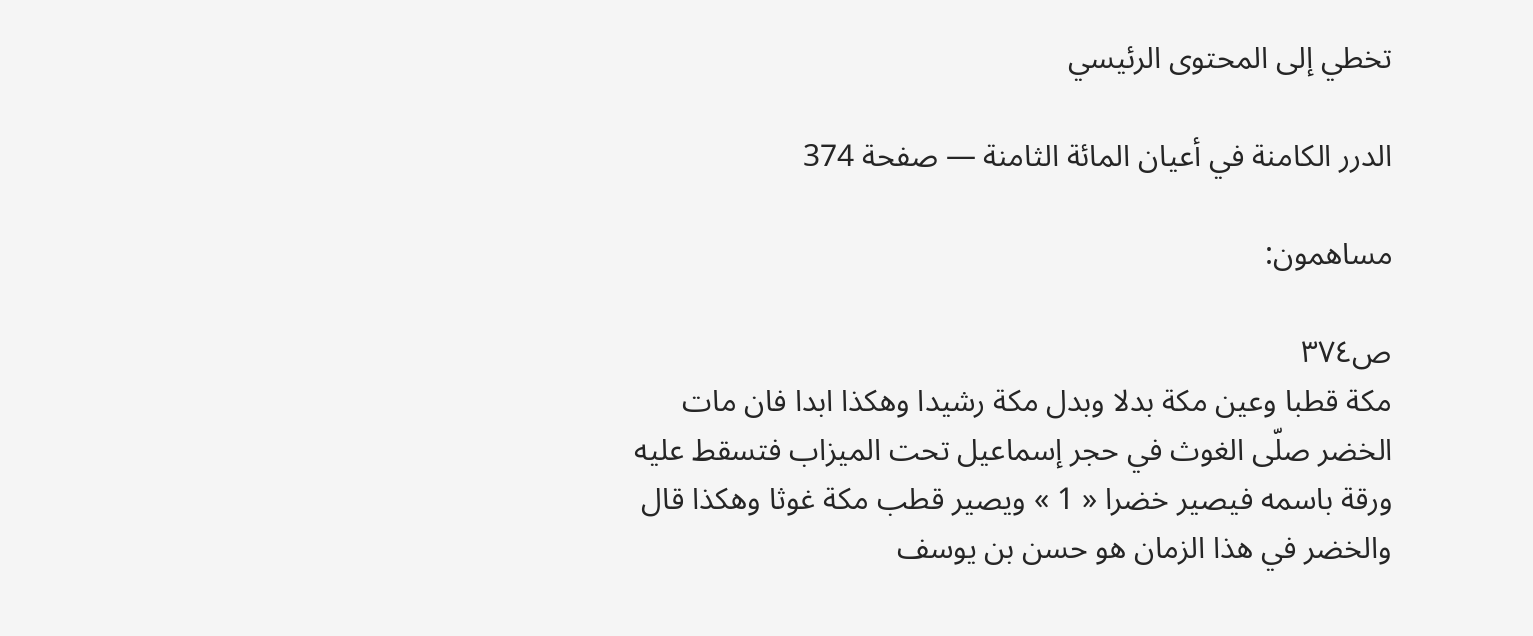تخطي إلى المحتوى الرئيسي

الدرر الكامنة في أعيان المائة الثامنة — صفحة 374

مساهمون:

ص٣٧٤
مكة قطبا وعين مكة بدلا وبدل مكة رشيدا وهكذا ابدا فان مات الخضر صلّى الغوث في حجر إسماعيل تحت الميزاب فتسقط عليه ورقة باسمه فيصير خضرا « 1 » ويصير قطب مكة غوثا وهكذا قال والخضر في هذا الزمان هو حسن بن يوسف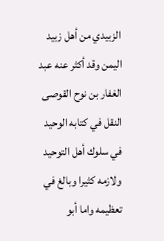الزبيدي من أهل زبيد اليمن وقد أكثر عنه عبد الغفار بن نوح القوصى النقل في كتابه الوحيد في سلوك أهل التوحيد ولازمه كثيرا وبالغ في تعظيمه واما أبو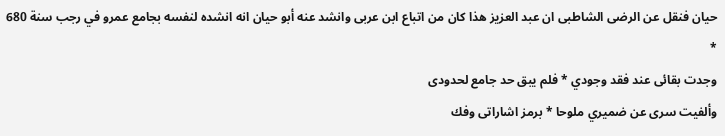حيان فنقل عن الرضى الشاطبى ان عبد العزيز هذا كان من اتباع ابن عربى وانشد عنه أبو حيان انه انشده لنفسه بجامع عمرو في رجب سنة 680 *
وجدت بقائى عند فقد وجودي * فلم يبق حد جامع لحدودى
وألفيت سرى عن ضميري ملوحا * برمز اشاراتى وفك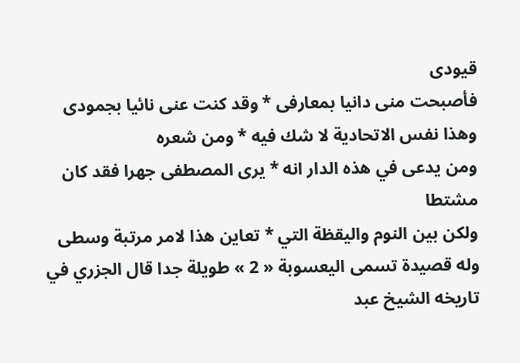قيودى
فأصبحت منى دانيا بمعارفى * وقد كنت عنى نائيا بجمودى
وهذا نفس الاتحادية لا شك فيه * ومن شعره
ومن يدعى في هذه الدار انه * يرى المصطفى جهرا فقد كان مشتطا
ولكن بين النوم واليقظة التي * تعاين هذا لامر مرتبة وسطى
وله قصيدة تسمى اليعسوبة « 2 » طويلة جدا قال الجزري في تاريخه الشيخ عبد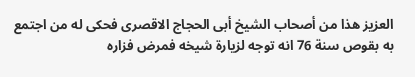العزيز هذا من أصحاب الشيخ أبى الحجاج الاقصرى فحكى له من اجتمع به بقوص سنة 76 انه توجه لزيارة شيخه فمرض فزاره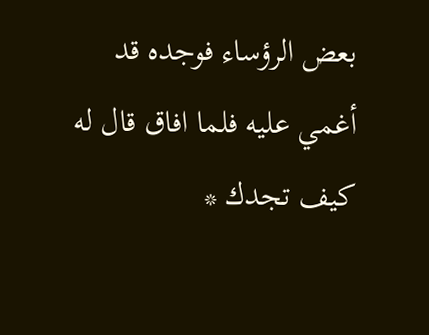بعض الرؤساء فوجده قد أغمي عليه فلما افاق قال له كيف تجدك *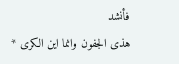فأنشد
هذى الجفون وانما اين الكرى *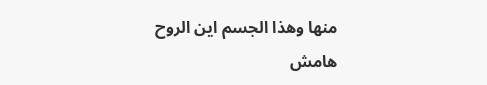منها وهذا الجسم اين الروح
هامش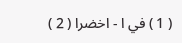( 1 ) في ا - اخضرا ( 2 )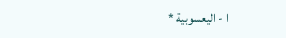ا - اليعسوبية *